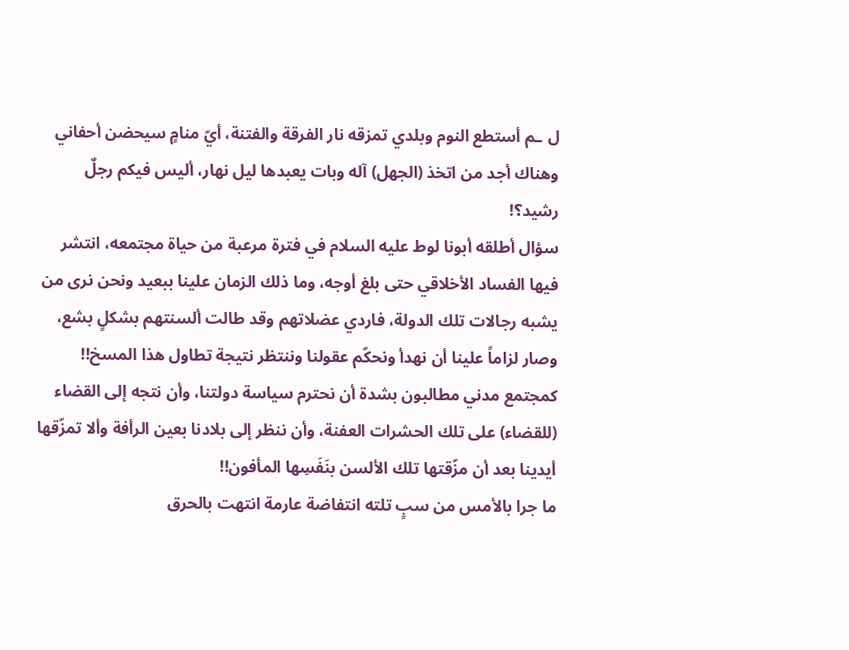ل ـم أستطع النوم وبلدي تمزقه نار الفرقة والفتنة، أيّ منامٍ سيحضن أحفاني وهناك أجد من اتخذ (الجهل) آله وبات يعبدها ليل نهار، أليس فيكم رجلٌ رشيد؟!
سؤال أطلقه أبونا لوط عليه السلام في فترة مرعبة من حياة مجتمعه، انتشر فيها الفساد الأخلاقي حتى بلغ أوجه، وما ذلك الزمان علينا ببعيد ونحن نرى من يشبه رجالات تلك الدولة، فاردي عضلاتهم وقد طالت ألسنتهم بشكلٍ بشع، وصار لزاماً علينا أن نهدأ ونحكّم عقولنا وننتظر نتيجة تطاول هذا المسخ!!
كمجتمع مدني مطالبون بشدة أن نحترم سياسة دولتنا، وأن نتجه إلى القضاء (للقضاء) على تلك الحشرات العفنة، وأن ننظر إلى بلادنا بعين الرأفة وألا تمزّقها أيدينا بعد أن مزّقتها تلك الألسن بنَفَسِها المأفون!!
ما جرا بالأمس من سبٍ تلته انتفاضة عارمة انتهت بالحرق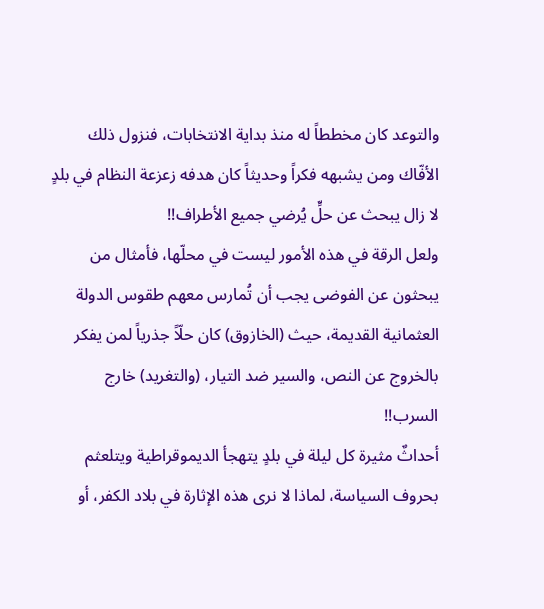والتوعد كان مخططاً له منذ بداية الانتخابات، فنزول ذلك الأفّاك ومن يشبهه فكراً وحديثاً كان هدفه زعزعة النظام في بلدٍ لا زال يبحث عن حلٍّ يُرضي جميع الأطراف!!
ولعل الرقة في هذه الأمور ليست في محلّها، فأمثال من يبحثون عن الفوضى يجب أن تُمارس معهم طقوس الدولة العثمانية القديمة، حيث (الخازوق) كان حلّاً جذرياً لمن يفكر بالخروج عن النص، والسير ضد التيار، (والتغريد) خارج السرب!!
أحداثٌ مثيرة كل ليلة في بلدٍ يتهجأ الديموقراطية ويتلعثم بحروف السياسة، لماذا لا نرى هذه الإثارة في بلاد الكفر، أو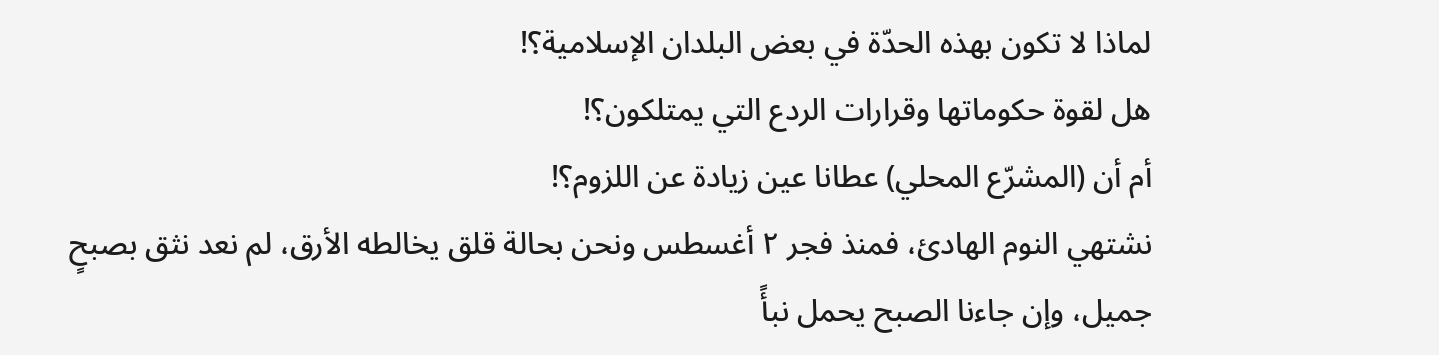لماذا لا تكون بهذه الحدّة في بعض البلدان الإسلامية؟!
هل لقوة حكوماتها وقرارات الردع التي يمتلكون؟!
أم أن (المشرّع المحلي) عطانا عين زيادة عن اللزوم؟!
نشتهي النوم الهادئ، فمنذ فجر ٢ أغسطس ونحن بحالة قلق يخالطه الأرق، لم نعد نثق بصبحٍ جميل، وإن جاءنا الصبح يحمل نبأً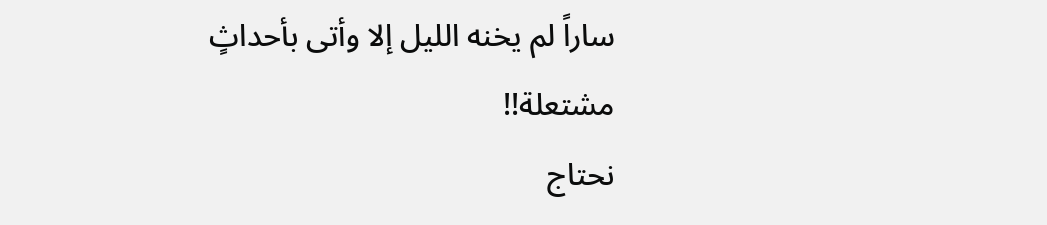ساراً لم يخنه الليل إلا وأتى بأحداثٍ مشتعلة!!
نحتاج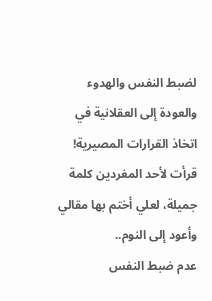لضبط النفس والهدوء والعودة إلى العقلانية في اتخاذ القرارات المصيرية!
قرأت لأحد المغردين كلمة جميلة، لعلي أختم بها مقالي وأعود إلى النوم..
عدم ضبط النفس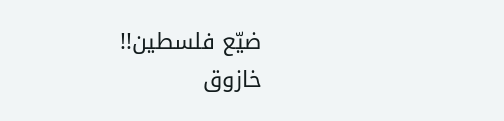ضيّع فلسطين!!
خازوق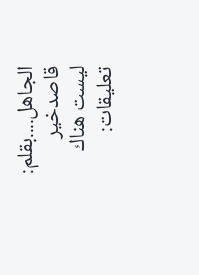الجاهل....بقلم: قاصدخير
ليست هناك تعليقات: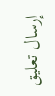إرسال تعليق